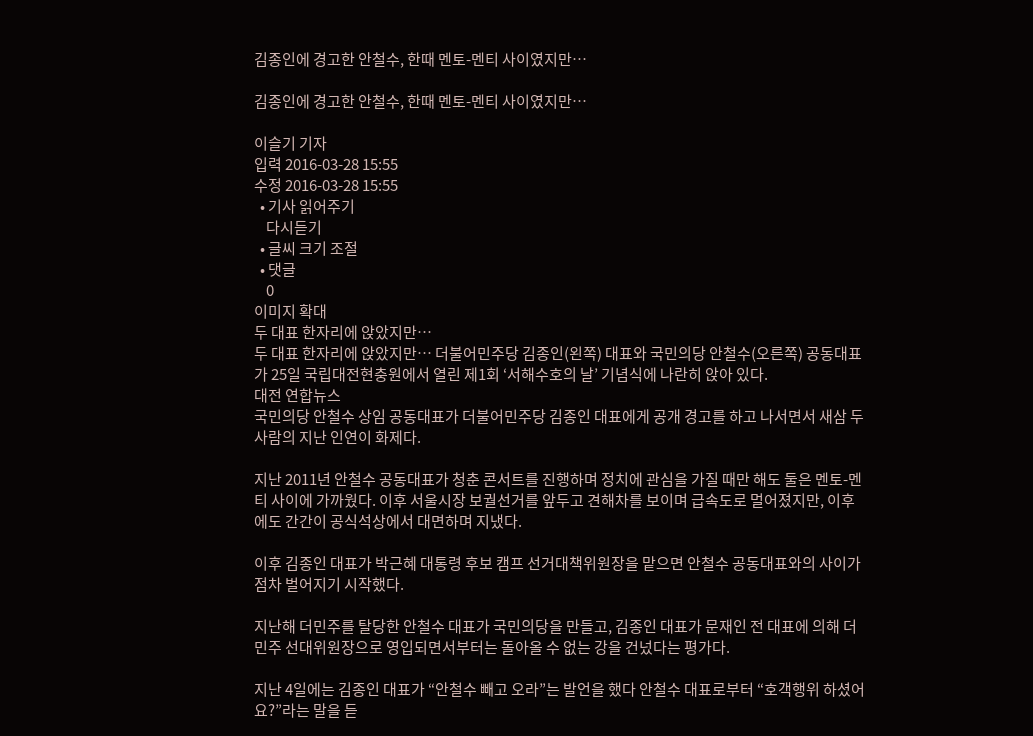김종인에 경고한 안철수, 한때 멘토-멘티 사이였지만…

김종인에 경고한 안철수, 한때 멘토-멘티 사이였지만…

이슬기 기자
입력 2016-03-28 15:55
수정 2016-03-28 15:55
  • 기사 읽어주기
    다시듣기
  • 글씨 크기 조절
  • 댓글
    0
이미지 확대
두 대표 한자리에 앉았지만…
두 대표 한자리에 앉았지만… 더불어민주당 김종인(왼쪽) 대표와 국민의당 안철수(오른쪽) 공동대표가 25일 국립대전현충원에서 열린 제1회 ‘서해수호의 날’ 기념식에 나란히 앉아 있다.
대전 연합뉴스
국민의당 안철수 상임 공동대표가 더불어민주당 김종인 대표에게 공개 경고를 하고 나서면서 새삼 두 사람의 지난 인연이 화제다.

지난 2011년 안철수 공동대표가 청춘 콘서트를 진행하며 정치에 관심을 가질 때만 해도 둘은 멘토-멘티 사이에 가까웠다. 이후 서울시장 보궐선거를 앞두고 견해차를 보이며 급속도로 멀어졌지만, 이후에도 간간이 공식석상에서 대면하며 지냈다.

이후 김종인 대표가 박근혜 대통령 후보 캠프 선거대책위원장을 맡으면 안철수 공동대표와의 사이가 점차 벌어지기 시작했다.

지난해 더민주를 탈당한 안철수 대표가 국민의당을 만들고, 김종인 대표가 문재인 전 대표에 의해 더민주 선대위원장으로 영입되면서부터는 돌아올 수 없는 강을 건넜다는 평가다.

지난 4일에는 김종인 대표가 “안철수 빼고 오라”는 발언을 했다 안철수 대표로부터 “호객행위 하셨어요?”라는 말을 듣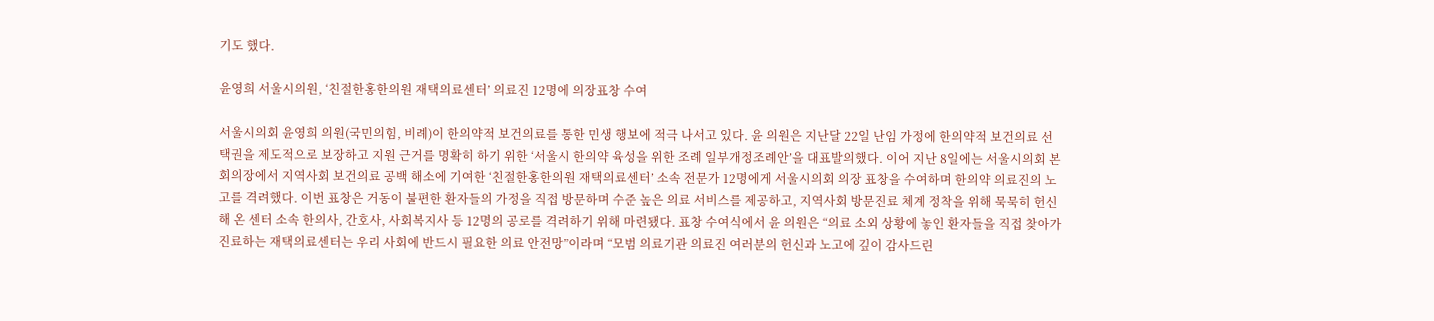기도 했다.

윤영희 서울시의원, ‘친절한홍한의원 재택의료센터’ 의료진 12명에 의장표창 수여

서울시의회 윤영희 의원(국민의힘, 비례)이 한의약적 보건의료를 통한 민생 행보에 적극 나서고 있다. 윤 의원은 지난달 22일 난임 가정에 한의약적 보건의료 선택권을 제도적으로 보장하고 지원 근거를 명확히 하기 위한 ‘서울시 한의약 육성을 위한 조례 일부개정조례안’을 대표발의했다. 이어 지난 8일에는 서울시의회 본회의장에서 지역사회 보건의료 공백 해소에 기여한 ‘친절한홍한의원 재택의료센터’ 소속 전문가 12명에게 서울시의회 의장 표창을 수여하며 한의약 의료진의 노고를 격려했다. 이번 표창은 거동이 불편한 환자들의 가정을 직접 방문하며 수준 높은 의료 서비스를 제공하고, 지역사회 방문진료 체계 정착을 위해 묵묵히 헌신해 온 센터 소속 한의사, 간호사, 사회복지사 등 12명의 공로를 격려하기 위해 마련됐다. 표창 수여식에서 윤 의원은 “의료 소외 상황에 놓인 환자들을 직접 찾아가 진료하는 재택의료센터는 우리 사회에 반드시 필요한 의료 안전망”이라며 “모범 의료기관 의료진 여러분의 헌신과 노고에 깊이 감사드린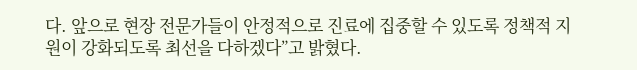다. 앞으로 현장 전문가들이 안정적으로 진료에 집중할 수 있도록 정책적 지원이 강화되도록 최선을 다하겠다”고 밝혔다.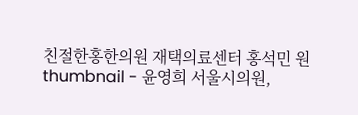친절한홍한의원 재택의료센터 홍석민 원
thumbnail - 윤영희 서울시의원,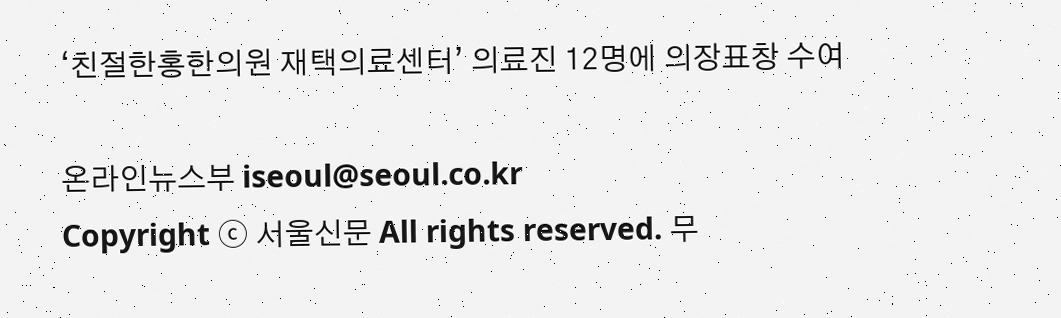‘친절한홍한의원 재택의료센터’ 의료진 12명에 의장표창 수여

온라인뉴스부 iseoul@seoul.co.kr
Copyright ⓒ 서울신문 All rights reserved. 무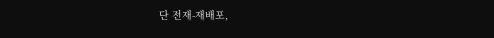단 전재-재배포,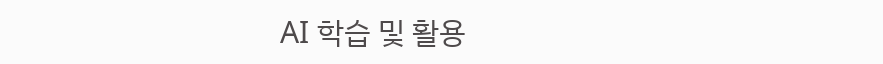AI 학습 및 활용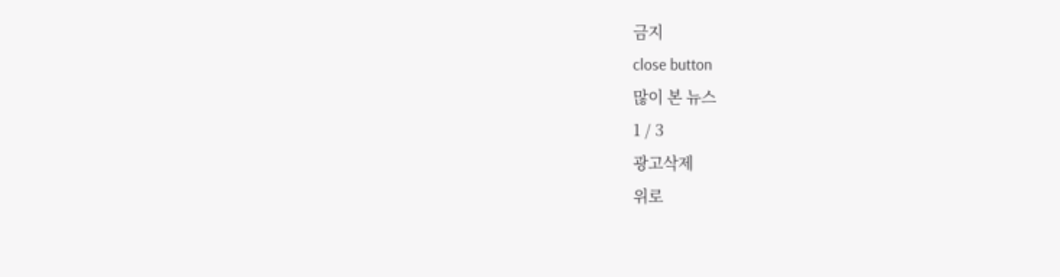금지
close button
많이 본 뉴스
1 / 3
광고삭제
위로